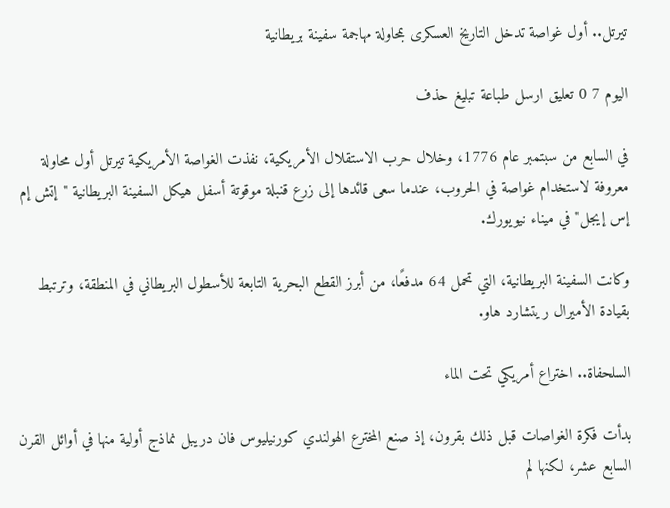تيرتل.. أول غواصة تدخل التاريخ العسكرى بمحاولة مهاجمة سفينة بريطانية

اليوم 7 0 تعليق ارسل طباعة تبليغ حذف

في السابع من سبتمبر عام 1776، وخلال حرب الاستقلال الأمريكية، نفذت الغواصة الأمريكية تيرتل أول محاولة معروفة لاستخدام غواصة في الحروب، عندما سعى قائدها إلى زرع قنبلة موقوتة أسفل هيكل السفينة البريطانية "إتش إم إس إيجل" في ميناء نيويورك.

وكانت السفينة البريطانية، التي تحمل 64 مدفعًا، من أبرز القطع البحرية التابعة للأسطول البريطاني في المنطقة، وترتبط بقيادة الأميرال ريتشارد هاو.

السلحفاة.. اختراع أمريكي تحت الماء

بدأت فكرة الغواصات قبل ذلك بقرون، إذ صنع المخترع الهولندي كورنيليوس فان دريبل نماذج أولية منها في أوائل القرن السابع عشر، لكنها لم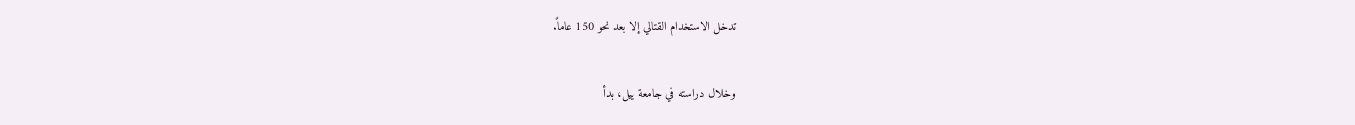تدخل الاستخدام القتالي إلا بعد نحو 150 عاماً.

وخلال دراسته في جامعة ييل، بدأ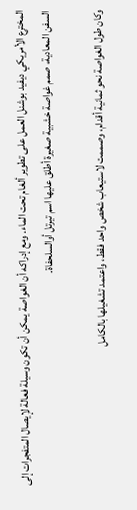المخترع الأمريكي ديفيد بوشنل العمل على تطوير ألغام تحت الماء. ومع إدراكه أن الغواصة يمكن أن تكون وسيلة فعالة لإيصال المتفجرات إلى السفن المعادية، صمم غواصة خشبية صغيرة أطلق عليها اسم تيرتل أوالسلحفاة.

وكان طول الغواصة نحو ثمانية أقدام، وصممت لاستيعاب شخص واحد فقط، واعتمد تشغيلها بالكامل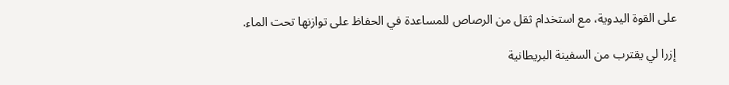على القوة اليدوية، مع استخدام ثقل من الرصاص للمساعدة في الحفاظ على توازنها تحت الماء.

إزرا لي يقترب من السفينة البريطانية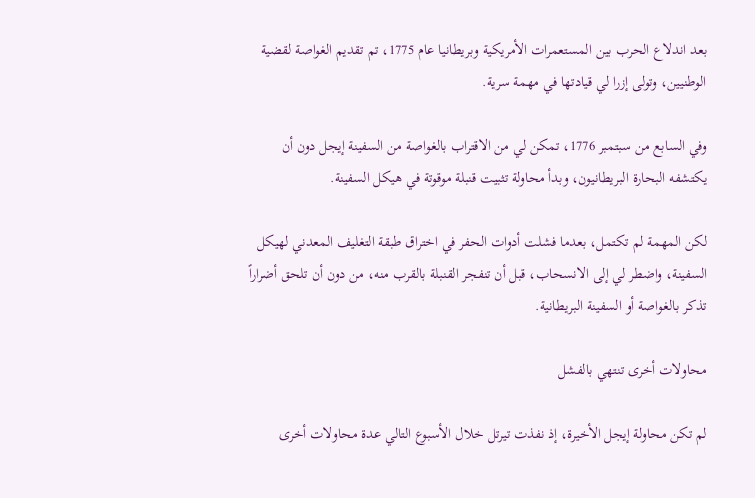بعد اندلاع الحرب بين المستعمرات الأمريكية وبريطانيا عام 1775، تم تقديم الغواصة لقضية الوطنيين، وتولى إزرا لي قيادتها في مهمة سرية.

وفي السابع من سبتمبر 1776، تمكن لي من الاقتراب بالغواصة من السفينة إيجل دون أن يكتشفه البحارة البريطانيون، وبدأ محاولة تثبيت قنبلة موقوتة في هيكل السفينة.

لكن المهمة لم تكتمل، بعدما فشلت أدوات الحفر في اختراق طبقة التغليف المعدني لهيكل السفينة، واضطر لي إلى الانسحاب، قبل أن تنفجر القنبلة بالقرب منه، من دون أن تلحق أضراراً تذكر بالغواصة أو السفينة البريطانية.

محاولات أخرى تنتهي بالفشل

لم تكن محاولة إيجل الأخيرة، إذ نفذت تيرتل خلال الأسبوع التالي عدة محاولات أخرى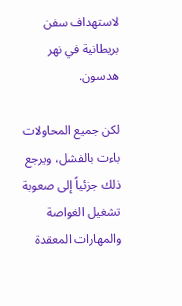لاستهداف سفن بريطانية في نهر هدسون.

لكن جميع المحاولات باءت بالفشل، ويرجع ذلك جزئياً إلى صعوبة تشغيل الغواصة والمهارات المعقدة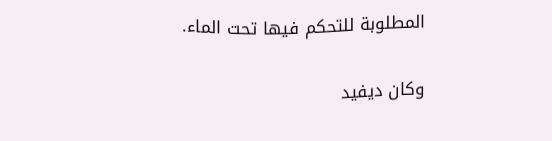المطلوبة للتحكم فيها تحت الماء.

وكان ديفيد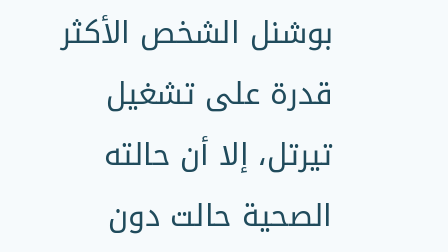بوشنل الشخص الأكثر قدرة على تشغيل تيرتل، إلا أن حالته الصحية حالت دون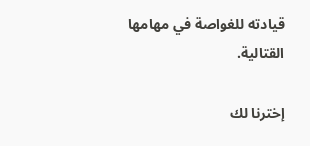قيادته للغواصة في مهامها القتالية.

إخترنا لك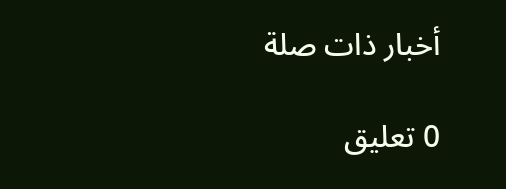أخبار ذات صلة

0 تعليق